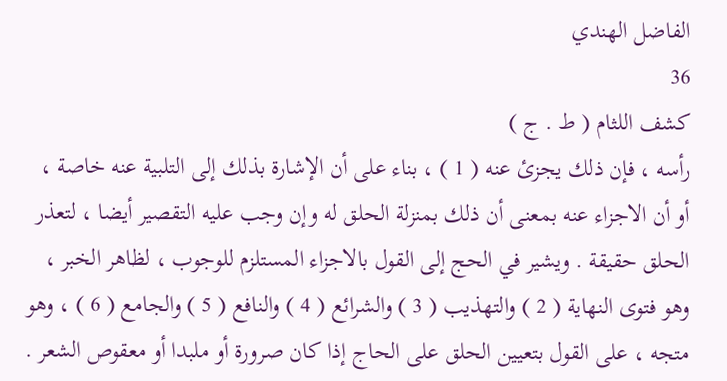الفاضل الهندي
36
كشف اللثام ( ط . ج )
رأسه ، فإن ذلك يجزئ عنه ( 1 ) ، بناء على أن الإشارة بذلك إلى التلبية عنه خاصة ، أو أن الاجزاء عنه بمعنى أن ذلك بمنزلة الحلق له وإن وجب عليه التقصير أيضا ، لتعذر الحلق حقيقة . ويشير في الحج إلى القول بالاجزاء المستلزم للوجوب ، لظاهر الخبر ، وهو فتوى النهاية ( 2 ) والتهذيب ( 3 ) والشرائع ( 4 ) والنافع ( 5 ) والجامع ( 6 ) ، وهو متجه ، على القول بتعيين الحلق على الحاج إذا كان صرورة أو ملبدا أو معقوص الشعر .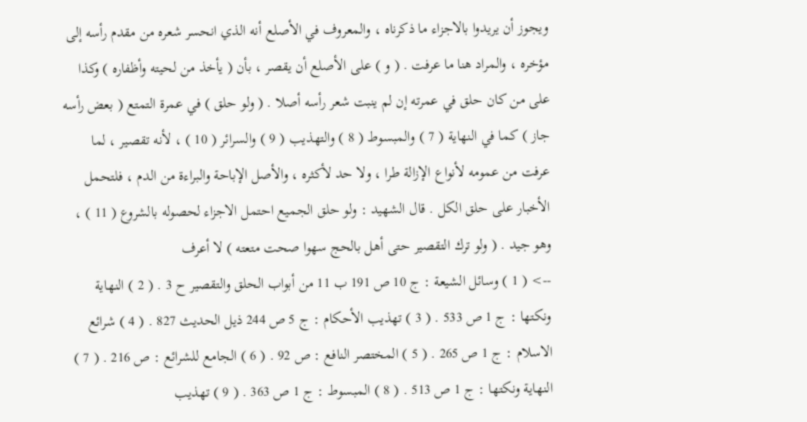ويجوز أن يريدوا بالاجزاء ما ذكرناه ، والمعروف في الأصلع أنه الذي انحسر شعره من مقدم رأسه إلى مؤخره ، والمراد هنا ما عرفت . ( و ) على الأصلع أن يقصر ، بأن ( يأخذ من لحيته وأظفاره ) وكذا على من كان حلق في عمرته إن لم ينبت شعر رأسه أصلا . ( ولو حلق ) في عمرة التمتع ( بعض رأسه جاز ) كما في النهاية ( 7 ) والمبسوط ( 8 ) والتهذيب ( 9 ) والسرائر ( 10 ) ، لأنه تقصير ، لما عرفت من عمومه لأنواع الإزالة طرا ، ولا حد لأكثره ، والأصل الإباحة والبراءة من الدم ، فلتحمل الأخبار على حلق الكل . قال الشهيد : ولو حلق الجميع احتمل الاجزاء لحصوله بالشروع ( 11 ) ، وهو جيد . ( ولو ترك التقصير حتى أهل بالحج سهوا صحت متعته ) لا أعرف
--> ( 1 ) وسائل الشيعة : ج 10 ص 191 ب 11 من أبواب الحلق والتقصير ح 3 . ( 2 ) النهاية ونكتها : ج 1 ص 533 . ( 3 ) تهذيب الأحكام : ج 5 ص 244 ذيل الحديث 827 . ( 4 ) شرائع الاسلام : ج 1 ص 265 . ( 5 ) المختصر النافع : ص 92 . ( 6 ) الجامع للشرائع : ص 216 . ( 7 ) النهاية ونكتها : ج 1 ص 513 . ( 8 ) المبسوط : ج 1 ص 363 . ( 9 ) تهذيب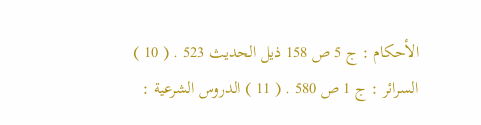الأحكام : ج 5 ص 158 ذيل الحديث 523 . ( 10 ) السرائر : ج 1 ص 580 . ( 11 ) الدروس الشرعية :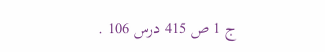ج 1 ص 415 درس 106 .